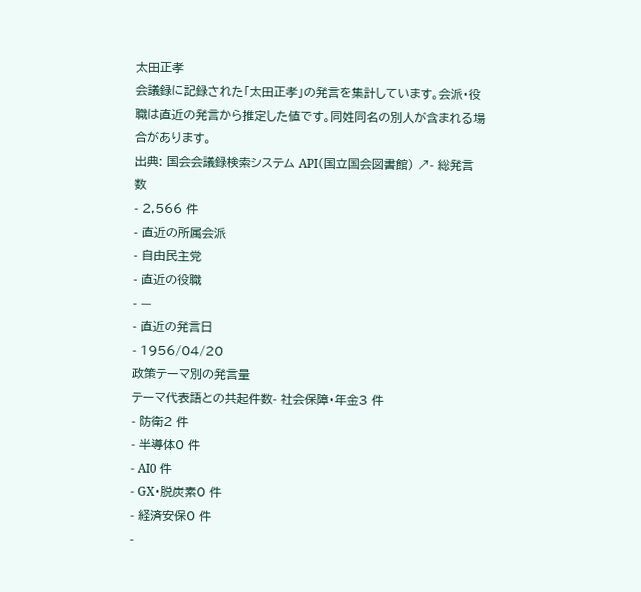太田正孝
会議録に記録された「太田正孝」の発言を集計しています。会派・役職は直近の発言から推定した値です。同姓同名の別人が含まれる場合があります。
出典: 国会会議録検索システム API(国立国会図書館) ↗- 総発言数
- 2,566 件
- 直近の所属会派
- 自由民主党
- 直近の役職
- —
- 直近の発言日
- 1956/04/20
政策テーマ別の発言量
テーマ代表語との共起件数- 社会保障・年金3 件
- 防衛2 件
- 半導体0 件
- AI0 件
- GX・脱炭素0 件
- 経済安保0 件
-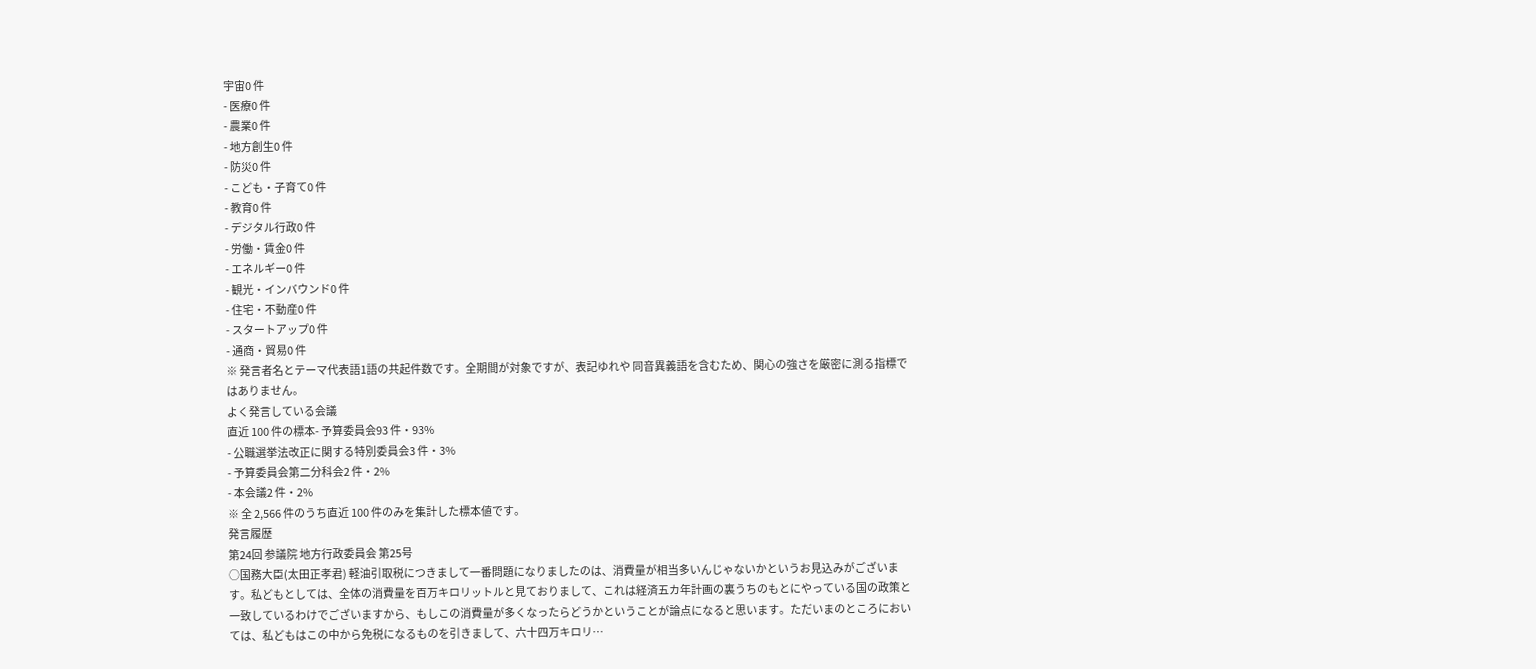宇宙0 件
- 医療0 件
- 農業0 件
- 地方創生0 件
- 防災0 件
- こども・子育て0 件
- 教育0 件
- デジタル行政0 件
- 労働・賃金0 件
- エネルギー0 件
- 観光・インバウンド0 件
- 住宅・不動産0 件
- スタートアップ0 件
- 通商・貿易0 件
※ 発言者名とテーマ代表語1語の共起件数です。全期間が対象ですが、表記ゆれや 同音異義語を含むため、関心の強さを厳密に測る指標ではありません。
よく発言している会議
直近 100 件の標本- 予算委員会93 件・93%
- 公職選挙法改正に関する特別委員会3 件・3%
- 予算委員会第二分科会2 件・2%
- 本会議2 件・2%
※ 全 2,566 件のうち直近 100 件のみを集計した標本値です。
発言履歴
第24回 参議院 地方行政委員会 第25号
○国務大臣(太田正孝君) 軽油引取税につきまして一番問題になりましたのは、消費量が相当多いんじゃないかというお見込みがございます。私どもとしては、全体の消費量を百万キロリットルと見ておりまして、これは経済五カ年計画の裏うちのもとにやっている国の政策と一致しているわけでございますから、もしこの消費量が多くなったらどうかということが論点になると思います。ただいまのところにおいては、私どもはこの中から免税になるものを引きまして、六十四万キロリ…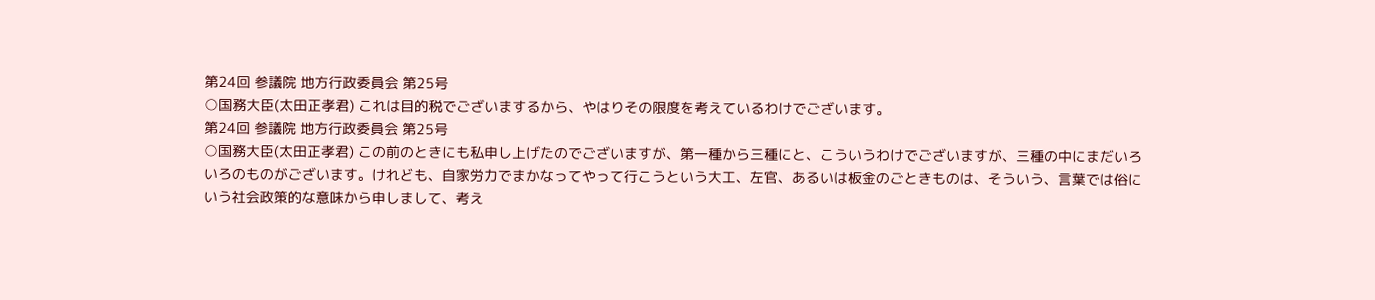第24回 参議院 地方行政委員会 第25号
○国務大臣(太田正孝君) これは目的税でございまするから、やはりその限度を考えているわけでございます。
第24回 参議院 地方行政委員会 第25号
○国務大臣(太田正孝君) この前のときにも私申し上げたのでございますが、第一種から三種にと、こういうわけでございますが、三種の中にまだいろいろのものがございます。けれども、自家労力でまかなってやって行こうという大工、左官、あるいは板金のごときものは、そういう、言葉では俗にいう社会政策的な意味から申しまして、考え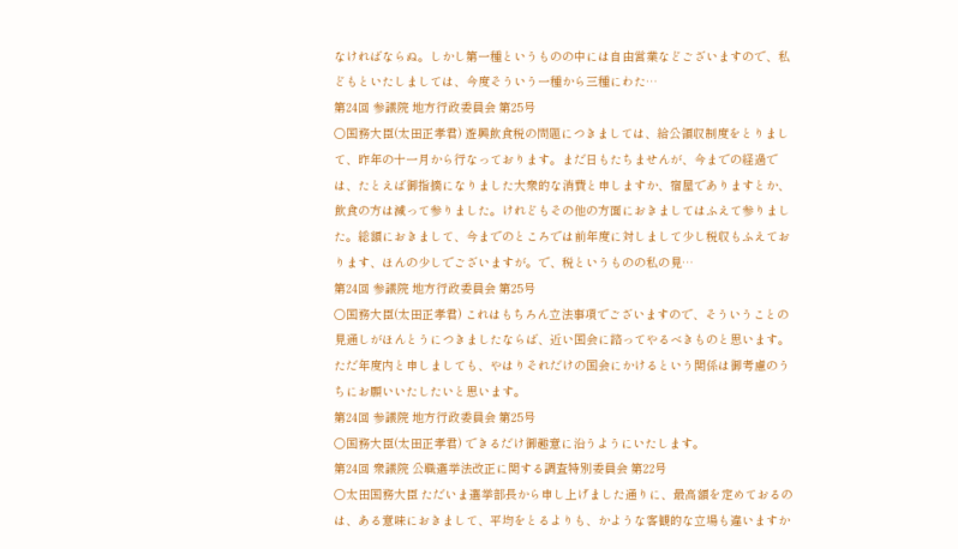なければならぬ。しかし第一種というものの中には自由営業などございますので、私どもといたしましては、今度そういう一種から三種にわた…
第24回 参議院 地方行政委員会 第25号
○国務大臣(太田正孝君) 遊興飲食税の問題につきましては、給公領収制度をとりまして、昨年の十一月から行なっております。まだ日もたちませんが、今までの経過では、たとえば御指摘になりました大衆的な消費と申しますか、宿屋でありますとか、飲食の方は減って参りました。けれどもその他の方面におきましてはふえて参りました。総額におきまして、今までのところでは前年度に対しまして少し税収もふえております、ほんの少しでございますが。で、税というものの私の見…
第24回 参議院 地方行政委員会 第25号
○国務大臣(太田正孝君) これはもちろん立法事項でございますので、そういうことの見通しがほんとうにつきましたならば、近い国会に諮ってやるべきものと思います。ただ年度内と申しましても、やはりそれだけの国会にかけるという関係は御考慮のうちにお願いいたしたいと思います。
第24回 参議院 地方行政委員会 第25号
○国務大臣(太田正孝君) できるだけ御趣意に沿うようにいたします。
第24回 衆議院 公職選挙法改正に関する調査特別委員会 第22号
○太田国務大臣 ただいま選挙部長から申し上げました通りに、最高額を定めておるのは、ある意味におきまして、平均をとるよりも、かような客観的な立場も違いますか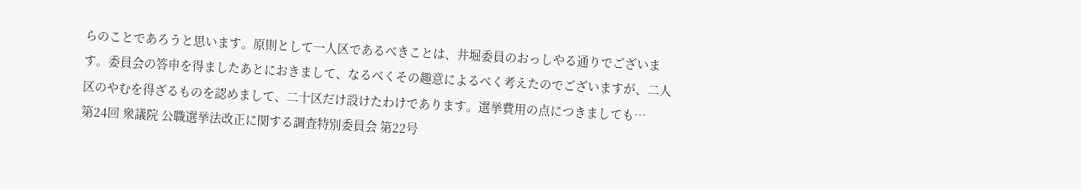らのことであろうと思います。原則として一人区であるべきことは、井堀委員のおっしやる通りでございます。委員会の答申を得ましたあとにおきまして、なるべくその趣意によるべく考えたのでございますが、二人区のやむを得ざるものを認めまして、二十区だけ設けたわけであります。選挙費用の点につきましても…
第24回 衆議院 公職選挙法改正に関する調査特別委員会 第22号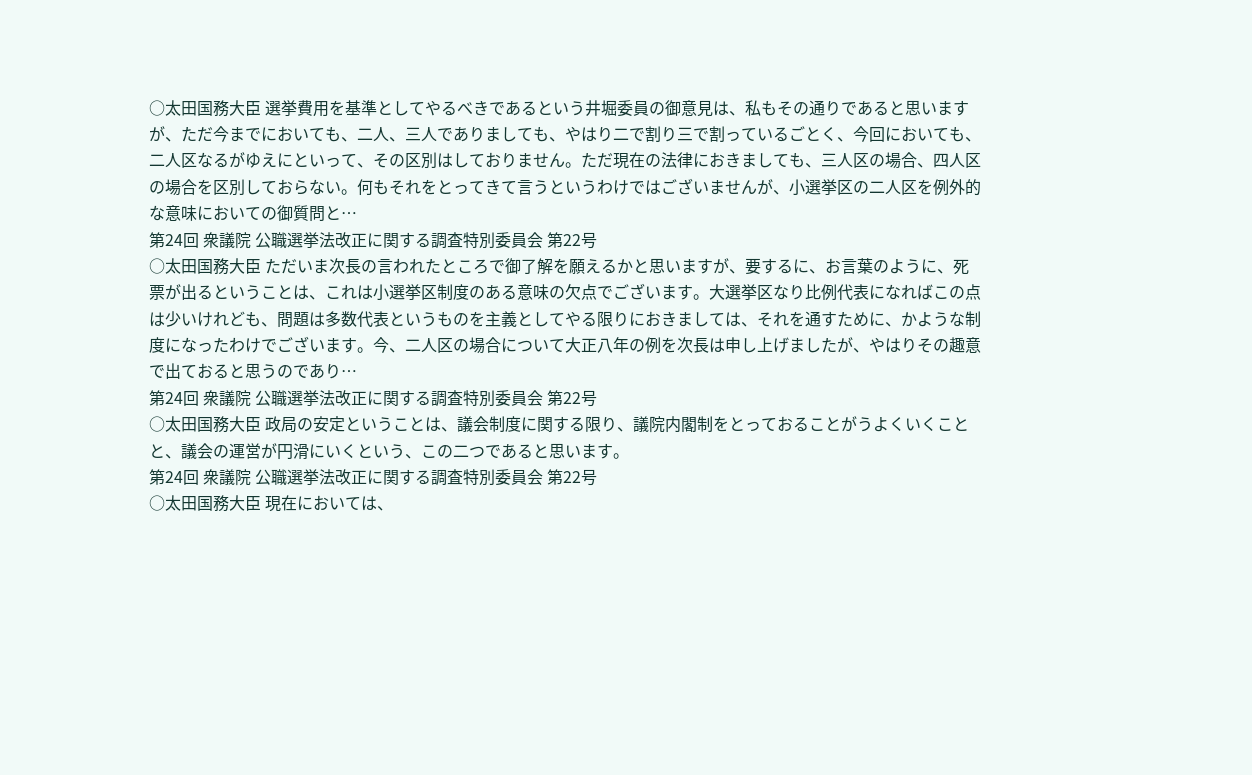○太田国務大臣 選挙費用を基準としてやるべきであるという井堀委員の御意見は、私もその通りであると思いますが、ただ今までにおいても、二人、三人でありましても、やはり二で割り三で割っているごとく、今回においても、二人区なるがゆえにといって、その区別はしておりません。ただ現在の法律におきましても、三人区の場合、四人区の場合を区別しておらない。何もそれをとってきて言うというわけではございませんが、小選挙区の二人区を例外的な意味においての御質問と…
第24回 衆議院 公職選挙法改正に関する調査特別委員会 第22号
○太田国務大臣 ただいま次長の言われたところで御了解を願えるかと思いますが、要するに、お言葉のように、死票が出るということは、これは小選挙区制度のある意味の欠点でございます。大選挙区なり比例代表になればこの点は少いけれども、問題は多数代表というものを主義としてやる限りにおきましては、それを通すために、かような制度になったわけでございます。今、二人区の場合について大正八年の例を次長は申し上げましたが、やはりその趣意で出ておると思うのであり…
第24回 衆議院 公職選挙法改正に関する調査特別委員会 第22号
○太田国務大臣 政局の安定ということは、議会制度に関する限り、議院内閣制をとっておることがうよくいくことと、議会の運営が円滑にいくという、この二つであると思います。
第24回 衆議院 公職選挙法改正に関する調査特別委員会 第22号
○太田国務大臣 現在においては、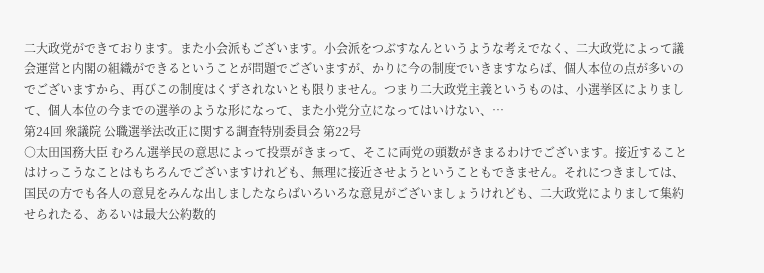二大政党ができております。また小会派もございます。小会派をつぶすなんというような考えでなく、二大政党によって議会運営と内閣の組織ができるということが問題でございますが、かりに今の制度でいきますならば、個人本位の点が多いのでございますから、再びこの制度はくずされないとも限りません。つまり二大政党主義というものは、小選挙区によりまして、個人本位の今までの選挙のような形になって、また小党分立になってはいけない、…
第24回 衆議院 公職選挙法改正に関する調査特別委員会 第22号
○太田国務大臣 むろん選挙民の意思によって投票がきまって、そこに両党の頭数がきまるわけでございます。接近することはけっこうなことはもちろんでございますけれども、無理に接近させようということもできません。それにつきましては、国民の方でも各人の意見をみんな出しましたならばいろいろな意見がございましょうけれども、二大政党によりまして集約せられたる、あるいは最大公約数的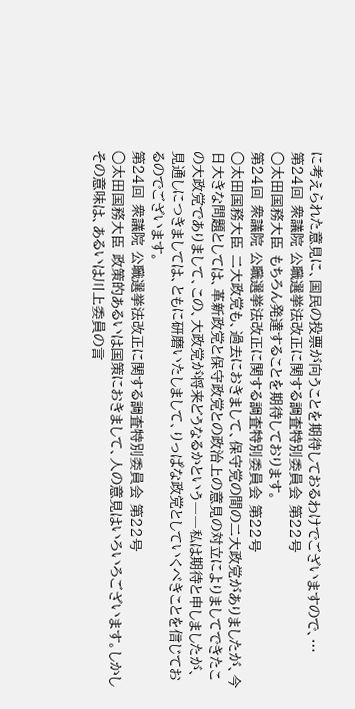に考えられた意見に、国民の投票が向うことを期待しておるわけでございますので、…
第24回 衆議院 公職選挙法改正に関する調査特別委員会 第22号
○太田国務大臣 もちろん発達することを期待しております。
第24回 衆議院 公職選挙法改正に関する調査特別委員会 第22号
○太田国務大臣 二大政党も、過去におきまして、保守党の間の二大政党がありましたが、今日大きな問題としては、革新政党と保守政党との政治上の意見の対立によりましてできたこの大政党でありまして、この、大政党が将来どうなるかという――私は期待と申しましたが、見通しにつきましては、ともに研磨いたしまして、りっぱな政党としていくべきことを信じておるのでございます。
第24回 衆議院 公職選挙法改正に関する調査特別委員会 第22号
○太田国務大臣 政策的あるいは国策におきまして、人の意見はいろいろございます。しかしその意味は、あるいは川上委員の言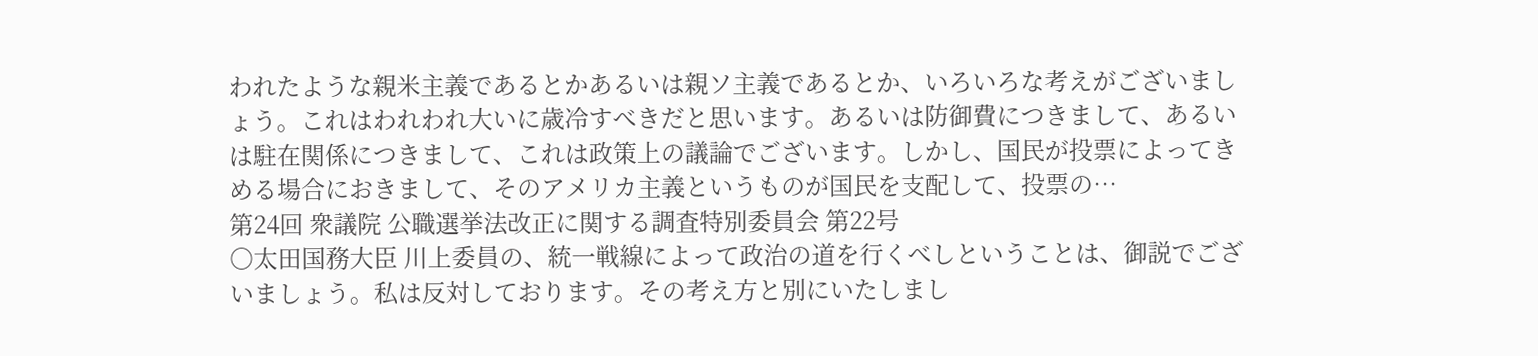われたような親米主義であるとかあるいは親ソ主義であるとか、いろいろな考えがございましょう。これはわれわれ大いに歳冷すべきだと思います。あるいは防御費につきまして、あるいは駐在関係につきまして、これは政策上の議論でございます。しかし、国民が投票によってきめる場合におきまして、そのアメリカ主義というものが国民を支配して、投票の…
第24回 衆議院 公職選挙法改正に関する調査特別委員会 第22号
○太田国務大臣 川上委員の、統一戦線によって政治の道を行くべしということは、御説でございましょう。私は反対しております。その考え方と別にいたしまし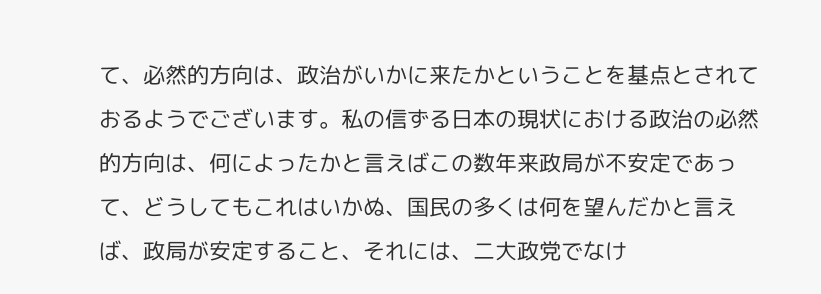て、必然的方向は、政治がいかに来たかということを基点とされておるようでございます。私の信ずる日本の現状における政治の必然的方向は、何によったかと言えばこの数年来政局が不安定であって、どうしてもこれはいかぬ、国民の多くは何を望んだかと言えば、政局が安定すること、それには、二大政党でなけ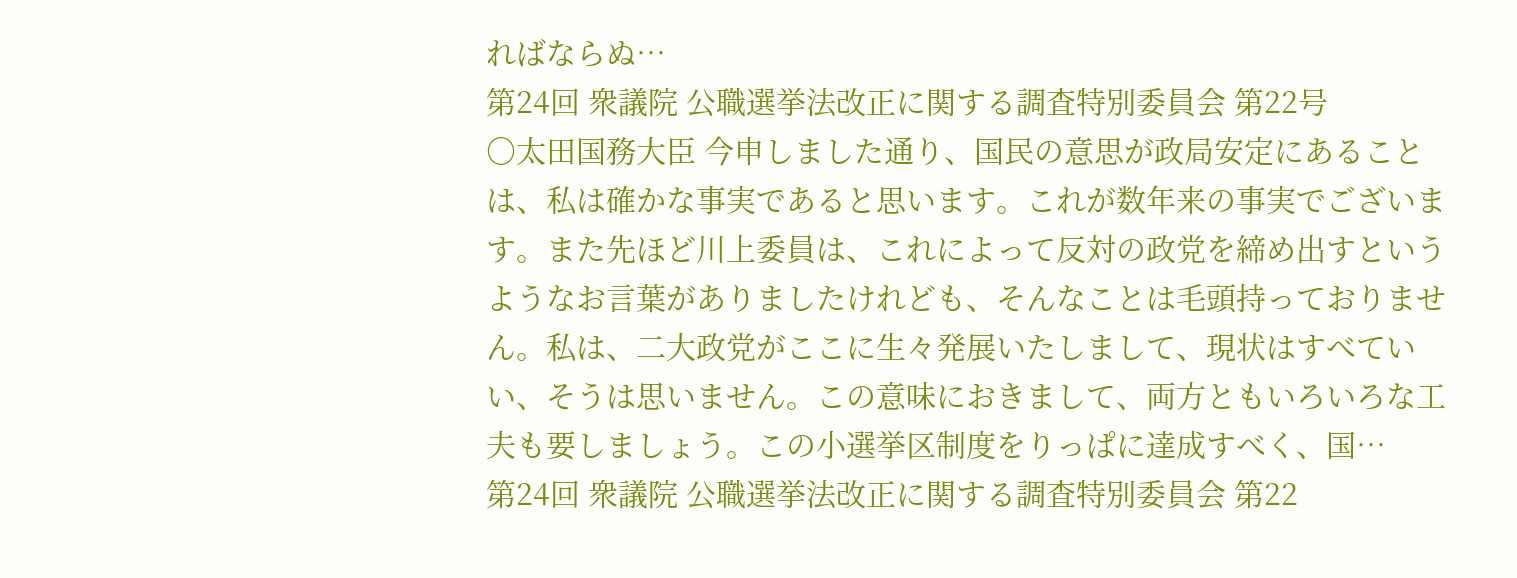ればならぬ…
第24回 衆議院 公職選挙法改正に関する調査特別委員会 第22号
○太田国務大臣 今申しました通り、国民の意思が政局安定にあることは、私は確かな事実であると思います。これが数年来の事実でございます。また先ほど川上委員は、これによって反対の政党を締め出すというようなお言葉がありましたけれども、そんなことは毛頭持っておりません。私は、二大政党がここに生々発展いたしまして、現状はすべていい、そうは思いません。この意味におきまして、両方ともいろいろな工夫も要しましょう。この小選挙区制度をりっぱに達成すべく、国…
第24回 衆議院 公職選挙法改正に関する調査特別委員会 第22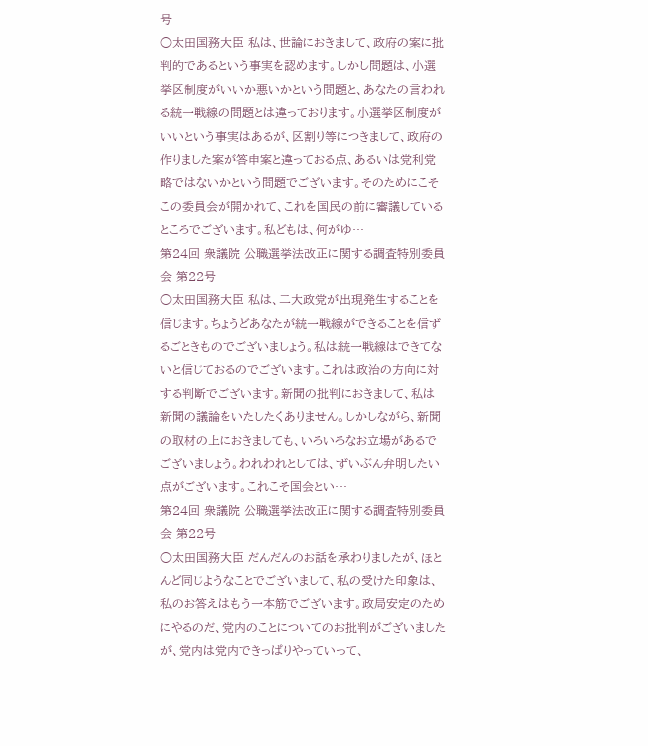号
○太田国務大臣 私は、世論におきまして、政府の案に批判的であるという事実を認めます。しかし問題は、小選挙区制度がいいか悪いかという問題と、あなたの言われる統一戦線の問題とは違っております。小選挙区制度がいいという事実はあるが、区割り等につきまして、政府の作りました案が答申案と違っておる点、あるいは党利党略ではないかという問題でございます。そのためにこそこの委員会が開かれて、これを国民の前に審議しているところでございます。私どもは、何がゆ…
第24回 衆議院 公職選挙法改正に関する調査特別委員会 第22号
○太田国務大臣 私は、二大政党が出現発生することを信じます。ちょうどあなたが統一戦線ができることを信ずるごときものでございましょう。私は統一戦線はできてないと信じておるのでございます。これは政治の方向に対する判断でございます。新聞の批判におきまして、私は新聞の議論をいたしたくありません。しかしながら、新聞の取材の上におきましても、いろいろなお立場があるでございましょう。われわれとしては、ずいぶん弁明したい点がございます。これこそ国会とい…
第24回 衆議院 公職選挙法改正に関する調査特別委員会 第22号
○太田国務大臣 だんだんのお話を承わりましたが、ほとんど同じようなことでございまして、私の受けた印象は、私のお答えはもう一本筋でございます。政局安定のためにやるのだ、党内のことについてのお批判がございましたが、党内は党内できっぱりやっていって、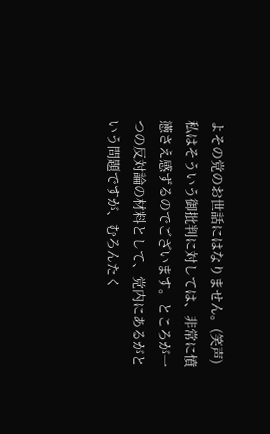よその党のお世話にはなりません。(笑声)私はそういう御批判に対しては、非常に憤懣さえ感ずるのでございます。ところが一つの反対論の材料として、党内にあるがという問題ですが、むろんたく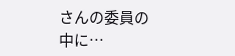さんの委員の中に…